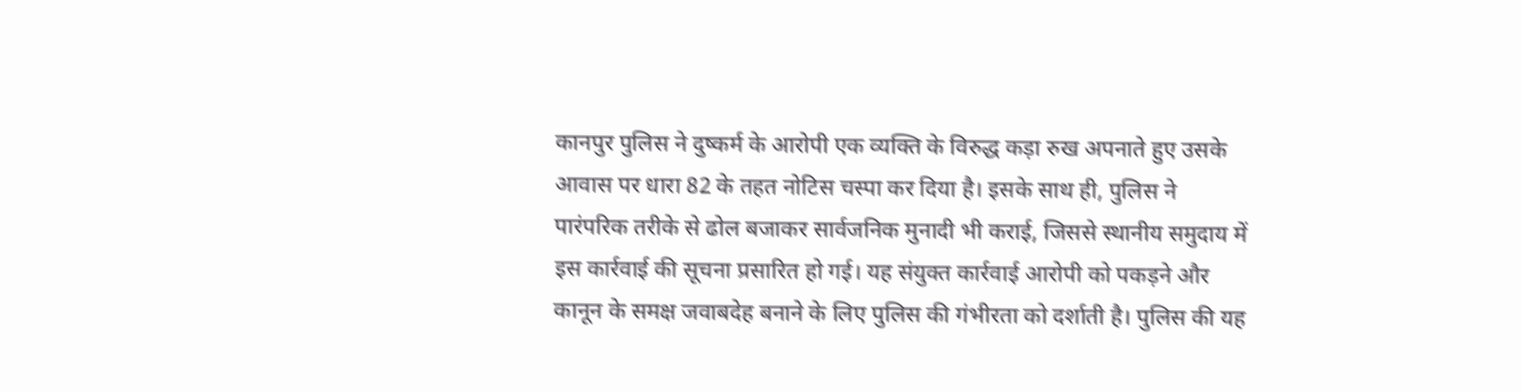कानपुर पुलिस ने दुष्कर्म के आरोपी एक व्यक्ति के विरुद्ध कड़ा रुख अपनाते हुए उसके आवास पर धारा 82 के तहत नोटिस चस्पा कर दिया है। इसके साथ ही, पुलिस ने पारंपरिक तरीके से ढोल बजाकर सार्वजनिक मुनादी भी कराई, जिससे स्थानीय समुदाय में इस कार्रवाई की सूचना प्रसारित हो गई। यह संयुक्त कार्रवाई आरोपी को पकड़ने और कानून के समक्ष जवाबदेह बनाने के लिए पुलिस की गंभीरता को दर्शाती है। पुलिस की यह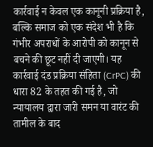कार्रवाई न केवल एक कानूनी प्रक्रिया है, बल्कि समाज को एक संदेश भी है कि गंभीर अपराधों के आरोपी को कानून से बचने की छूट नहीं दी जाएगी। यह कार्रवाई दंड प्रक्रिया संहिता (CrPC) की धारा 82 के तहत की गई है, जो न्यायालय द्वारा जारी समन या वारंट की तामील के बाद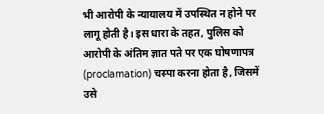भी आरोपी के न्यायालय में उपस्थित न होने पर लागू होती है। इस धारा के तहत, पुलिस को आरोपी के अंतिम ज्ञात पते पर एक घोषणापत्र (proclamation) चस्पा करना होता है, जिसमें उसे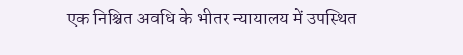एक निश्चित अवधि के भीतर न्यायालय में उपस्थित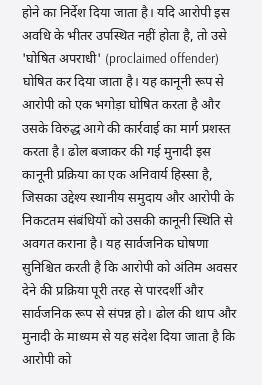होने का निर्देश दिया जाता है। यदि आरोपी इस अवधि के भीतर उपस्थित नहीं होता है, तो उसे 'घोषित अपराधी' (proclaimed offender) घोषित कर दिया जाता है। यह कानूनी रूप से आरोपी को एक भगोड़ा घोषित करता है और उसके विरुद्ध आगे की कार्रवाई का मार्ग प्रशस्त करता है। ढोल बजाकर की गई मुनादी इस कानूनी प्रक्रिया का एक अनिवार्य हिस्सा है, जिसका उद्देश्य स्थानीय समुदाय और आरोपी के निकटतम संबंधियों को उसकी कानूनी स्थिति से अवगत कराना है। यह सार्वजनिक घोषणा सुनिश्चित करती है कि आरोपी को अंतिम अवसर देने की प्रक्रिया पूरी तरह से पारदर्शी और सार्वजनिक रूप से संपन्न हो। ढोल की थाप और मुनादी के माध्यम से यह संदेश दिया जाता है कि आरोपी को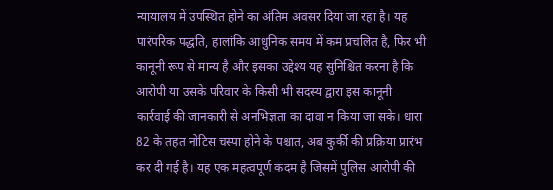न्यायालय में उपस्थित होने का अंतिम अवसर दिया जा रहा है। यह पारंपरिक पद्धति, हालांकि आधुनिक समय में कम प्रचलित है, फिर भी कानूनी रूप से मान्य है और इसका उद्देश्य यह सुनिश्चित करना है कि आरोपी या उसके परिवार के किसी भी सदस्य द्वारा इस कानूनी कार्रवाई की जानकारी से अनभिज्ञता का दावा न किया जा सके। धारा 82 के तहत नोटिस चस्पा होने के पश्चात, अब कुर्की की प्रक्रिया प्रारंभ कर दी गई है। यह एक महत्वपूर्ण कदम है जिसमें पुलिस आरोपी की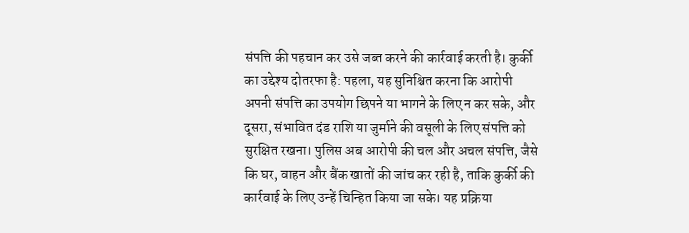संपत्ति की पहचान कर उसे जब्त करने की कार्रवाई करती है। कुर्की का उद्देश्य दोतरफा है: पहला, यह सुनिश्चित करना कि आरोपी अपनी संपत्ति का उपयोग छिपने या भागने के लिए न कर सके, और दूसरा, संभावित दंड राशि या जुर्माने की वसूली के लिए संपत्ति को सुरक्षित रखना। पुलिस अब आरोपी की चल और अचल संपत्ति, जैसे कि घर, वाहन और बैंक खातों की जांच कर रही है, ताकि कुर्की की कार्रवाई के लिए उन्हें चिन्हित किया जा सके। यह प्रक्रिया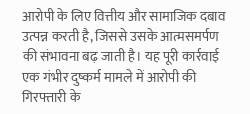आरोपी के लिए वित्तीय और सामाजिक दबाव उत्पन्न करती है, जिससे उसके आत्मसमर्पण की संभावना बढ़ जाती है। यह पूरी कार्रवाई एक गंभीर दुष्कर्म मामले में आरोपी की गिरफ्तारी के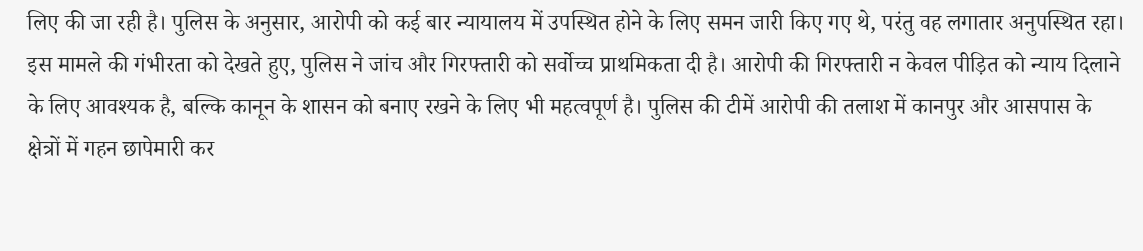लिए की जा रही है। पुलिस के अनुसार, आरोपी को कई बार न्यायालय में उपस्थित होने के लिए समन जारी किए गए थे, परंतु वह लगातार अनुपस्थित रहा। इस मामले की गंभीरता को देखते हुए, पुलिस ने जांच और गिरफ्तारी को सर्वोच्च प्राथमिकता दी है। आरोपी की गिरफ्तारी न केवल पीड़ित को न्याय दिलाने के लिए आवश्यक है, बल्कि कानून के शासन को बनाए रखने के लिए भी महत्वपूर्ण है। पुलिस की टीमें आरोपी की तलाश में कानपुर और आसपास के क्षेत्रों में गहन छापेमारी कर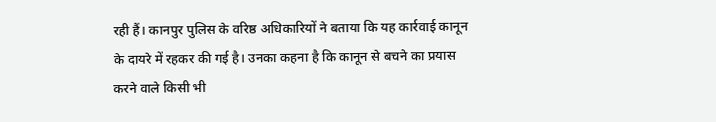रही हैं। कानपुर पुलिस के वरिष्ठ अधिकारियों ने बताया कि यह कार्रवाई कानून के दायरे में रहकर की गई है। उनका कहना है कि कानून से बचने का प्रयास करने वाले किसी भी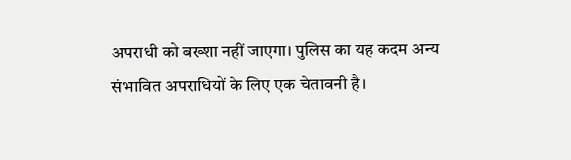अपराधी को बख्शा नहीं जाएगा। पुलिस का यह कदम अन्य संभावित अपराधियों के लिए एक चेतावनी है।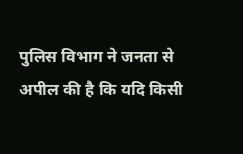पुलिस विभाग ने जनता से अपील की है कि यदि किसी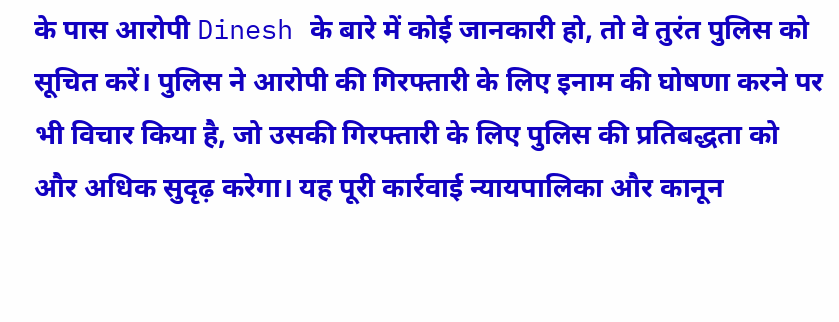के पास आरोपी Dinesh के बारे में कोई जानकारी हो, तो वे तुरंत पुलिस को सूचित करें। पुलिस ने आरोपी की गिरफ्तारी के लिए इनाम की घोषणा करने पर भी विचार किया है, जो उसकी गिरफ्तारी के लिए पुलिस की प्रतिबद्धता को और अधिक सुदृढ़ करेगा। यह पूरी कार्रवाई न्यायपालिका और कानून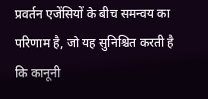प्रवर्तन एजेंसियों के बीच समन्वय का परिणाम है, जो यह सुनिश्चित करती है कि कानूनी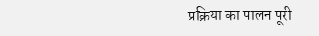प्रक्रिया का पालन पूरी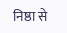निष्ठा से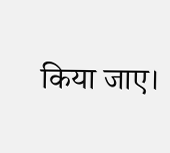किया जाए।